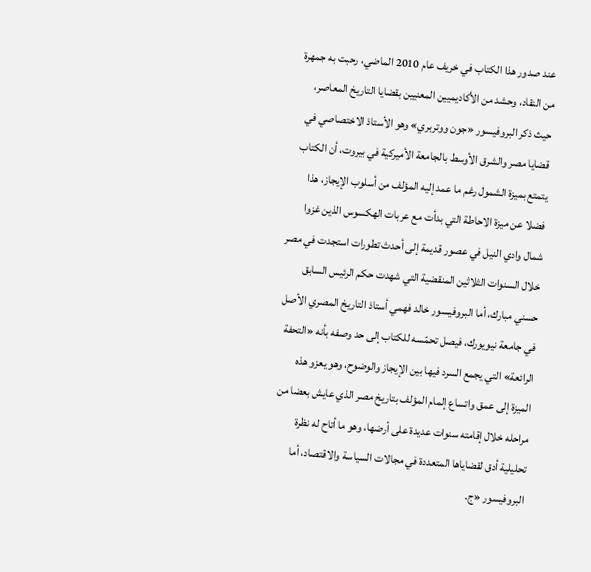عند صدور هذا الكتاب في خريف عام 2010 الماضي، رحبت به جمهرة من النقاد، وحشد من الأكاديميين المعنيين بقضايا التاريخ المعاصر، حيث ذكر البروفيسور «جون ووتربري» وهو الأستاذ الاختصاصي في قضايا مصر والشرق الأوسط بالجامعة الأميركية في بيروت، أن الكتاب يتمتع بميزة الشمول رغم ما عمد إليه المؤلف من أسلوب الإيجاز، هذا فضلا عن ميزة الاحاطة التي بدأت مع عربات الهكسوس الذين غزوا شمال وادي النيل في عصور قديمة إلى أحدث تطورات استجدت في مصر خلال السنوات الثلاثين المنقضية التي شهدت حكم الرئيس السابق حسني مبارك، أما البروفيسور خالد فهمي أستاذ التاريخ المصري الأصل في جامعة نيويورك، فيصل تحمّسه للكتاب إلى حد وصفه بأنه «التحفة الرائعة» التي يجمع السرد فيها بين الإيجاز والوضوح، وهو يعزو هذه الميزة إلى عمق واتساع إلمام المؤلف بتاريخ مصر الذي عايش بعضا من مراحله خلال إقامته سنوات عديدة على أرضها، وهو ما أتاح له نظرة تحليلية أدق لقضاياها المتعددة في مجالات السياسة والاقتصاد، أما البروفيسور «ج.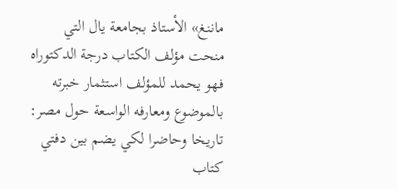ماننغ» الأستاذ بجامعة يال التي منحت مؤلف الكتاب درجة الدكتوراه فهو يحمد للمؤلف استثمار خبرته بالموضوع ومعارفه الواسعة حول مصر: تاريخا وحاضرا لكي يضم بين دفتي كتاب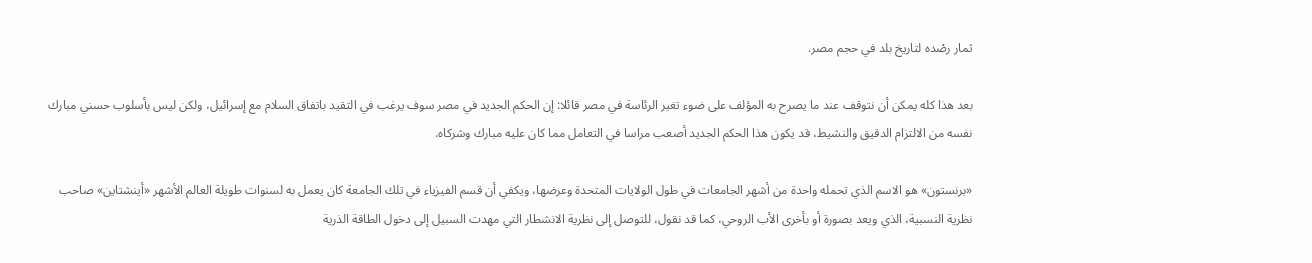ثمار رصْده لتاريخ بلد في حجم مصر.

بعد هذا كله يمكن أن نتوقف عند ما يصرح به المؤلف على ضوء تغير الرئاسة في مصر قائلا: إن الحكم الجديد في مصر سوف يرغب في التقيد باتفاق السلام مع إسرائيل، ولكن ليس بأسلوب حسني مبارك نفسه من الالتزام الدقيق والنشيط، قد يكون هذا الحكم الجديد أصعب مراسا في التعامل مما كان عليه مبارك وشركاه.

«برنستون» هو الاسم الذي تحمله واحدة من أشهر الجامعات في طول الولايات المتحدة وعرضها، ويكفي أن قسم الفيزياء في تلك الجامعة كان يعمل به لسنوات طويلة العالم الأشهر «أينشتاين» صاحب نظرية النسبية، الذي ويعد بصورة أو بأخرى الأب الروحي، كما قد نقول، للتوصل إلى نظرية الانشطار التي مهدت السبيل إلى دخول الطاقة الذرية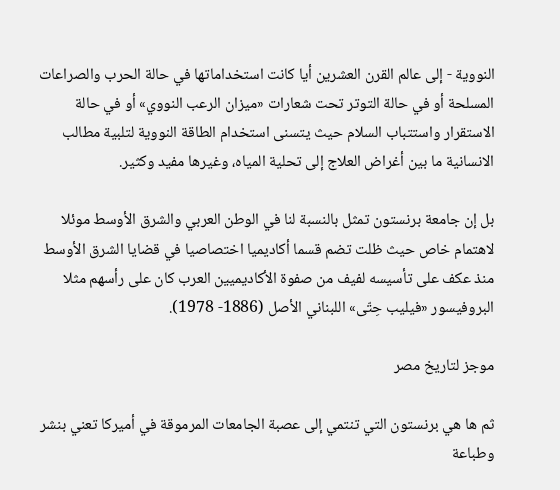النووية - إلى عالم القرن العشرين أيا كانت استخداماتها في حالة الحرب والصراعات المسلحة أو في حالة التوتر تحت شعارات «ميزان الرعب النووي» أو في حالة الاستقرار واستتباب السلام حيث يتسنى استخدام الطاقة النووية لتلبية مطالب الانسانية ما بين أغراض العلاج إلى تحلية المياه، وغيرها مفيد وكثير.

بل إن جامعة برنستون تمثل بالنسبة لنا في الوطن العربي والشرق الأوسط موئلا لاهتمام خاص حيث ظلت تضم قسما أكاديميا اختصاصيا في قضايا الشرق الأوسط منذ عكف على تأسيسه لفيف من صفوة الأكاديميين العرب كان على رأسهم مثلا البروفيسور «فيليب حِتّى» اللبناني الأصل (1886- 1978).

موجز لتاريخ مصر

ثم ها هي برنستون التي تنتمي إلى عصبة الجامعات المرموقة في أميركا تعني بنشر وطباعة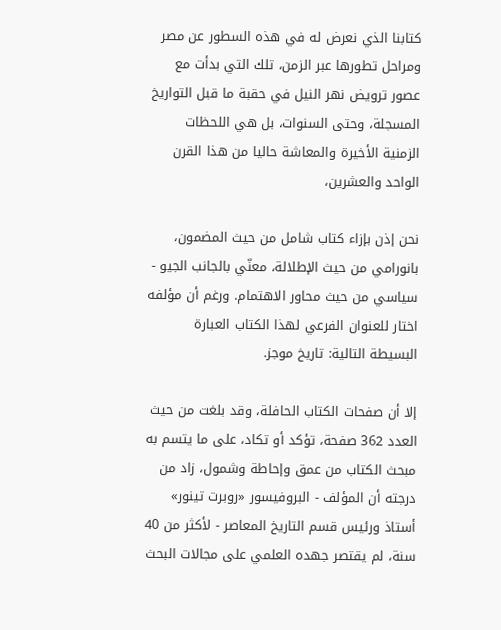كتابنا الذي نعرض له في هذه السطور عن مصر ومراحل تطورها عبر الزمن، تلك التي بدأت مع عصور ترويض نهر النيل في حقبة ما قبل التواريخ المسجلة، وحتى السنوات، بل هي اللحظات الزمنية الأخيرة والمعاشة حاليا من هذا القرن الواحد والعشرين،

نحن إذن بإزاء كتاب شامل من حيث المضمون، بانورامي من حيث الإطلالة، معنّي بالجانب الجيو - سياسي من حيث محاور الاهتمام. ورغم أن مؤلفه اختار للعنوان الفرعي لهذا الكتاب العبارة البسيطة التالية: تاريخ موجز.

إلا أن صفحات الكتاب الحافلة، وقد بلغت من حيث العدد 362 صفحة، تؤكد أو تكاد، على ما يتسم به مبحث الكتاب من عمق وإحاطة وشمول، زاد من درجته أن المؤلف - البروفيسور «روبرت تينور» أستاذ ورئيس قسم التاريخ المعاصر - لأكثر من 40 سنة، لم يقتصر جهده العلمي على مجالات البحث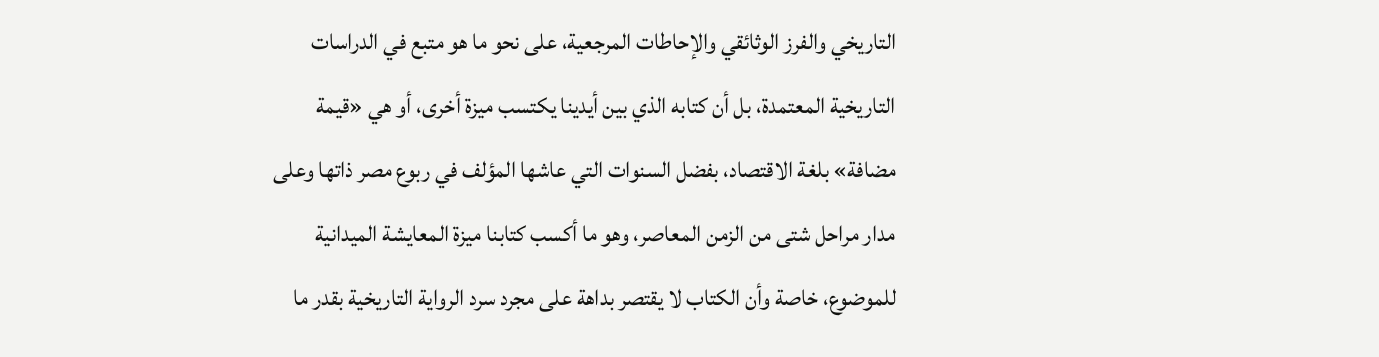التاريخي والفرز الوثائقي والإحاطات المرجعية، على نحو ما هو متبع في الدراسات التاريخية المعتمدة، بل أن كتابه الذي بين أيدينا يكتسب ميزة أخرى، أو هي «قيمة مضافة» بلغة الاقتصاد، بفضل السنوات التي عاشها المؤلف في ربوع مصر ذاتها وعلى مدار مراحل شتى من الزمن المعاصر، وهو ما أكسب كتابنا ميزة المعايشة الميدانية للموضوع، خاصة وأن الكتاب لا يقتصر بداهة على مجرد سرد الرواية التاريخية بقدر ما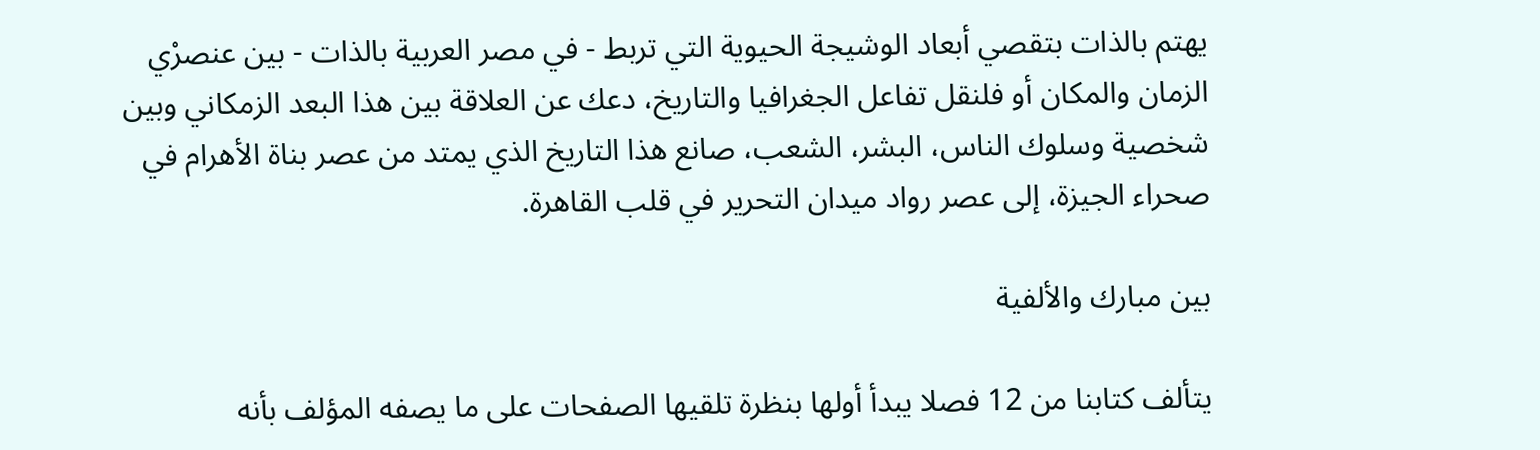يهتم بالذات بتقصي أبعاد الوشيجة الحيوية التي تربط - في مصر العربية بالذات - بين عنصرْي الزمان والمكان أو فلنقل تفاعل الجغرافيا والتاريخ، دعك عن العلاقة بين هذا البعد الزمكاني وبين شخصية وسلوك الناس، البشر، الشعب، صانع هذا التاريخ الذي يمتد من عصر بناة الأهرام في صحراء الجيزة، إلى عصر رواد ميدان التحرير في قلب القاهرة.

بين مبارك والألفية

يتألف كتابنا من 12 فصلا يبدأ أولها بنظرة تلقيها الصفحات على ما يصفه المؤلف بأنه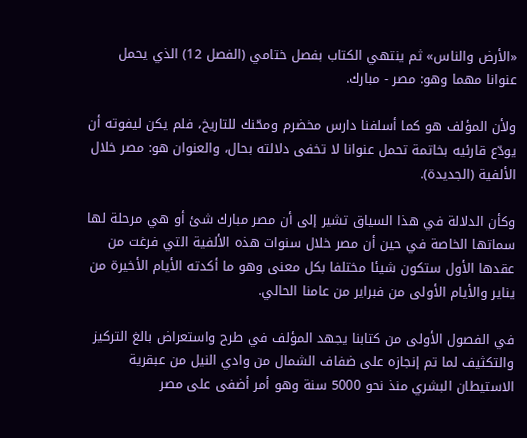«الأرض والناس» ثم ينتهي الكتاب بفصل ختامي (الفصل 12) الذي يحمل عنوانا مهما وهو: مصر - مبارك.

ولأن المؤلف هو كما أسلفنا دارس مخضرم ومحّنك للتاريخ، فلم يكن ليفوته أن يودّع قارئيه بخاتمة تحمل عنوانا لا تخفى دلالته بحال، والعنوان هو: مصر خلال الألفية (الجديدة).

وكأن الدلالة في هذا السياق تشير إلى أن مصر مبارك شئ أو هي مرحلة لها سماتها الخاصة في حين أن مصر خلال سنوات هذه الألفية التي فرغت من عقدها الأول ستكون شيئا مختلفا بكل معنى وهو ما أكدته الأيام الأخيرة من يناير والأيام الأولى من فبراير من عامنا الحالي.

في الفصول الأولى من كتابنا يجهد المؤلف في طرح واستعراض بالغ التركيز والتكثيف لما تم إنجازه على ضفاف الشمال من وادي النيل من عبقرية الاستيطان البشري منذ نحو 5000 سنة وهو أمر أضفى على مصر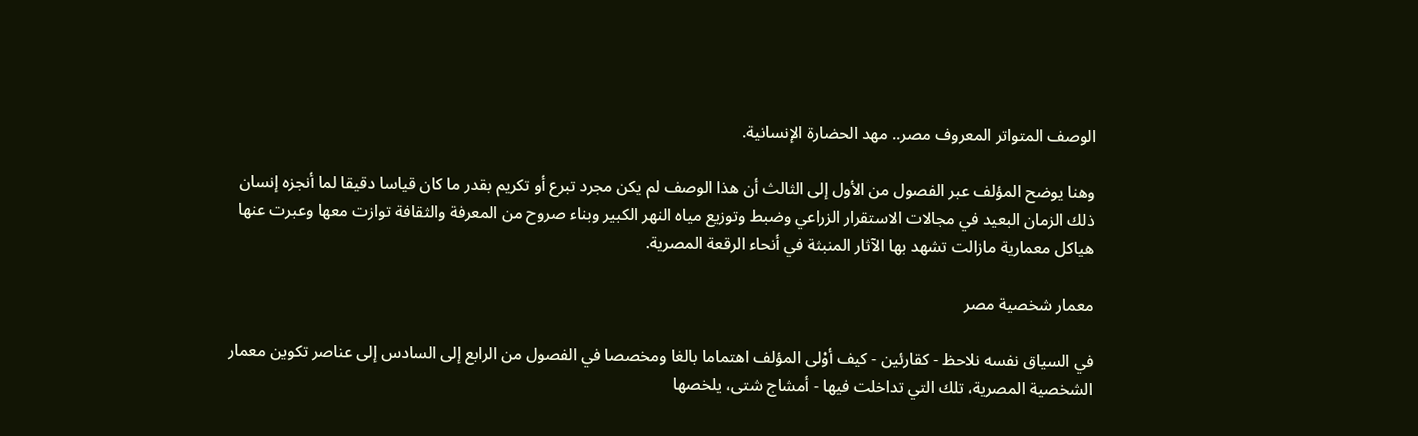الوصف المتواتر المعروف مصر.. مهد الحضارة الإنسانية.

وهنا يوضح المؤلف عبر الفصول من الأول إلى الثالث أن هذا الوصف لم يكن مجرد تبرع أو تكريم بقدر ما كان قياسا دقيقا لما أنجزه إنسان ذلك الزمان البعيد في مجالات الاستقرار الزراعي وضبط وتوزيع مياه النهر الكبير وبناء صروح من المعرفة والثقافة توازت معها وعبرت عنها هياكل معمارية مازالت تشهد بها الآثار المنبثة في أنحاء الرقعة المصرية.

معمار شخصية مصر

في السياق نفسه نلاحظ - كقارئين - كيف أوْلى المؤلف اهتماما بالغا ومخصصا في الفصول من الرابع إلى السادس إلى عناصر تكوين معمار الشخصية المصرية، تلك التي تداخلت فيها - أمشاج شتى، يلخصها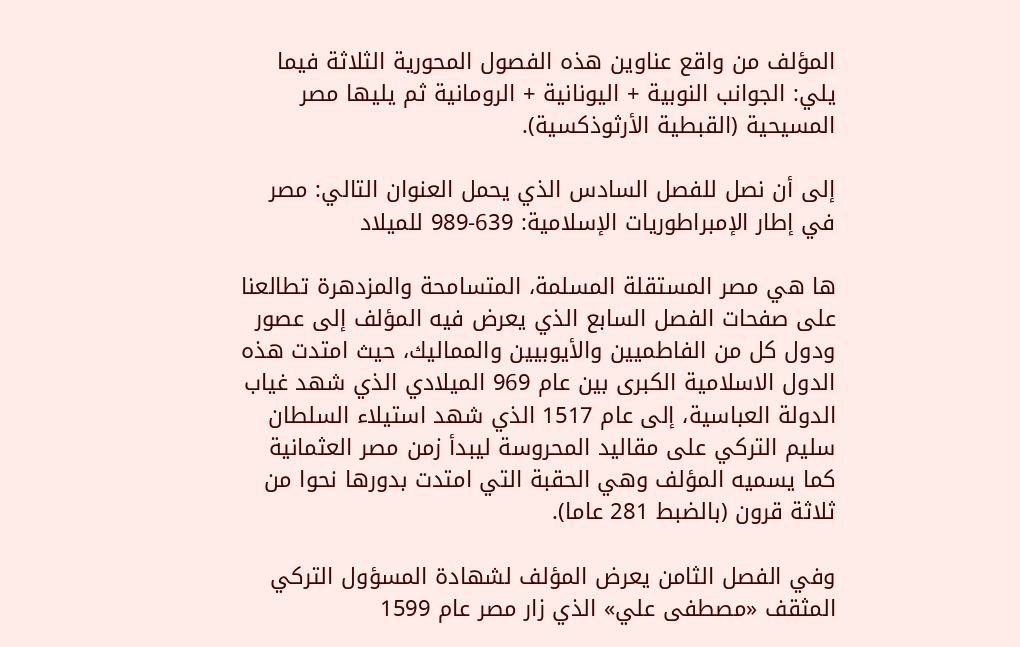المؤلف من واقع عناوين هذه الفصول المحورية الثلاثة فيما يلي: الجوانب النوبية + اليونانية + الرومانية ثم يليها مصر المسيحية (القبطية الأرثوذكسية).

إلى أن نصل للفصل السادس الذي يحمل العنوان التالي: مصر في إطار الإمبراطوريات الإسلامية: 639-989 للميلاد

ها هي مصر المستقلة المسلمة، المتسامحة والمزدهرة تطالعنا على صفحات الفصل السابع الذي يعرض فيه المؤلف إلى عصور ودول كل من الفاطميين والأيوبيين والمماليك، حيث امتدت هذه الدول الاسلامية الكبرى بين عام 969 الميلادي الذي شهد غياب الدولة العباسية، إلى عام 1517 الذي شهد استيلاء السلطان سليم التركي على مقاليد المحروسة ليبدأ زمن مصر العثمانية كما يسميه المؤلف وهي الحقبة التي امتدت بدورها نحوا من ثلاثة قرون (بالضبط 281 عاما).

وفي الفصل الثامن يعرض المؤلف لشهادة المسؤول التركي المثقف «مصطفى علي» الذي زار مصر عام 1599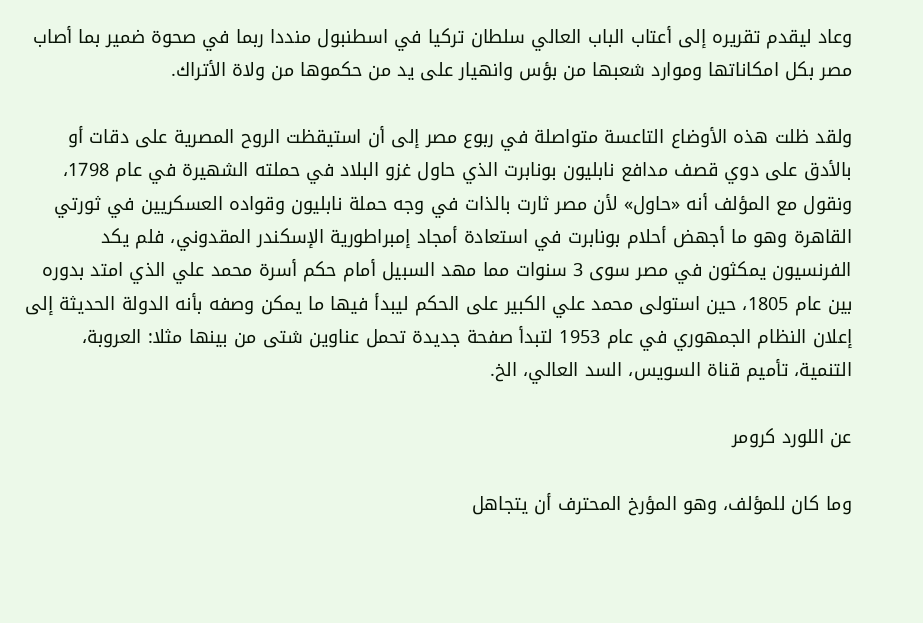وعاد ليقدم تقريره إلى أعتاب الباب العالي سلطان تركيا في اسطنبول منددا ربما في صحوة ضمير بما أصاب مصر بكل امكاناتها وموارد شعبها من بؤس وانهيار على يد من حكموها من ولاة الأتراك.

ولقد ظلت هذه الأوضاع التاعسة متواصلة في ربوع مصر إلى أن استيقظت الروح المصرية على دقات أو بالأدق على دوي قصف مدافع نابليون بونابرت الذي حاول غزو البلاد في حملته الشهيرة في عام 1798، ونقول مع المؤلف أنه «حاول» لأن مصر ثارت بالذات في وجه حملة نابليون وقواده العسكريين في ثورتي القاهرة وهو ما أجهض أحلام بونابرت في استعادة أمجاد إمبراطورية الإسكندر المقدوني، فلم يكد الفرنسيون يمكثون في مصر سوى 3 سنوات مما مهد السبيل أمام حكم أسرة محمد علي الذي امتد بدوره بين عام 1805، حين استولى محمد علي الكبير على الحكم ليبدأ فيها ما يمكن وصفه بأنه الدولة الحديثة إلى إعلان النظام الجمهوري في عام 1953 لتبدأ صفحة جديدة تحمل عناوين شتى من بينها مثلا: العروبة، التنمية، تأميم قناة السويس، السد العالي، الخ.

عن اللورد كرومر

وما كان للمؤلف، وهو المؤرخ المحترف أن يتجاهل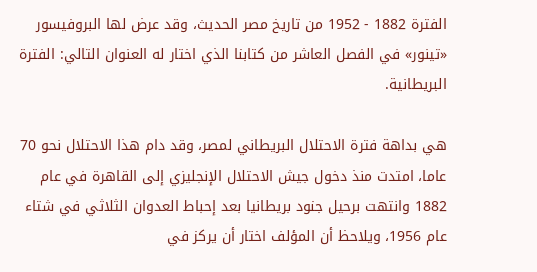الفترة 1882 - 1952 من تاريخ مصر الحديث، وقد عرض لها البروفيسور «تينور» في الفصل العاشر من كتابنا الذي اختار له العنوان التالي: الفترة البريطانية.

هي بداهة فترة الاحتلال البريطاني لمصر، وقد دام هذا الاحتلال نحو 70 عاما، امتدت منذ دخول جيش الاحتلال الإنجليزي إلى القاهرة في عام 1882 وانتهت برحيل جنود بريطانيا بعد إحباط العدوان الثلاثي في شتاء عام 1956، ويلاحظ أن المؤلف اختار أن يركز في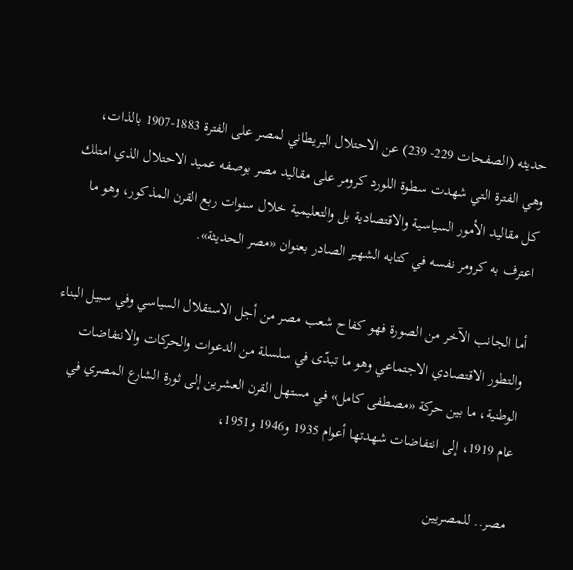حديثه (الصفحات 229- 239) عن الاحتلال البريطاني لمصر على الفترة 1883-1907 بالذات، وهي الفترة التي شهدت سطوة اللورد كرومر على مقاليد مصر بوصفه عميد الاحتلال الذي امتلك كل مقاليد الأمور السياسية والاقتصادية بل والتعليمية خلال سنوات ربع القرن المذكور، وهو ما اعترف به كرومر نفسه في كتابه الشهير الصادر بعنوان «مصر الحديثة».

أما الجانب الآخر من الصورة فهو كفاح شعب مصر من أجل الاستقلال السياسي وفي سبيل البناء والتطور الاقتصادي الاجتماعي وهو ما تبدّى في سلسلة من الدعوات والحركات والانتفاضات الوطنية، ما بين حركة «مصطفى كامل» في مستهل القرن العشرين إلى ثورة الشارع المصري في عام 1919، إلى انتفاضات شهدتها أعوام 1935 و1946 و1951،

مصر.. للمصريين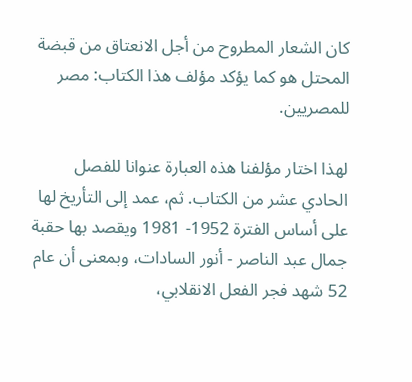كان الشعار المطروح من أجل الانعتاق من قبضة المحتل هو كما يؤكد مؤلف هذا الكتاب: مصر للمصريين.

لهذا اختار مؤلفنا هذه العبارة عنوانا للفصل الحادي عشر من الكتاب. ثم، عمد إلى التأريخ لها على أساس الفترة 1952- 1981 ويقصد بها حقبة جمال عبد الناصر - أنور السادات، وبمعنى أن عام 52 شهد فجر الفعل الانقلابي،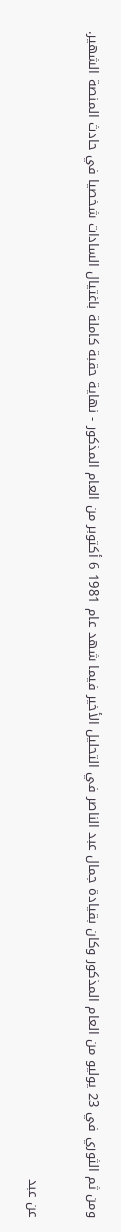ومن ثم الثوري في 23 يوليو من العام المذكور وكان بقيادة جمال عبد الناصر في التحليل الأخير فيما شهد عام 1981 6 أكتوبر من العام المذكور - نهاية حقبة كاملة باغتيال السادات شخصيا في حادث المنصة الشهير.

عن عبد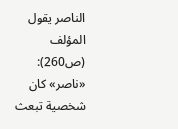الناصر يقول المؤلف (ص260): «ناصر» كان شخصية تبعث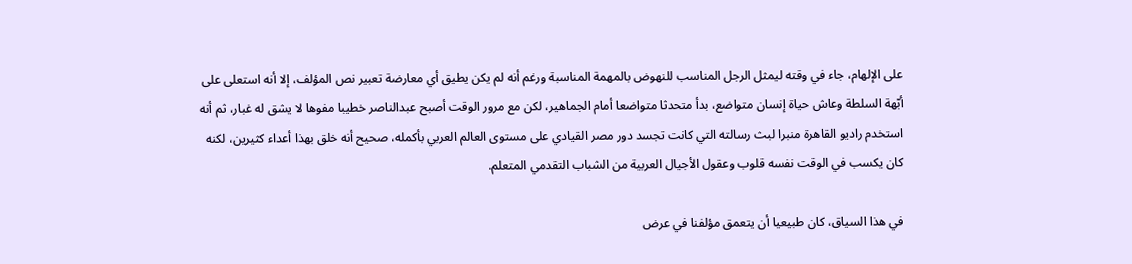على الإلهام، جاء في وقته ليمثل الرجل المناسب للنهوض بالمهمة المناسبة ورغم أنه لم يكن يطيق أي معارضة تعبير نص المؤلف، إلا أنه استعلى على أبّهة السلطة وعاش حياة إنسان متواضع، بدأ متحدثا متواضعا أمام الجماهير، لكن مع مرور الوقت أصبح عبدالناصر خطيبا مفوها لا يشق له غبار، ثم أنه استخدم راديو القاهرة منبرا لبث رسالته التي كانت تجسد دور مصر القيادي على مستوى العالم العربي بأكمله، صحيح أنه خلق بهذا أعداء كثيرين، لكنه كان يكسب في الوقت نفسه قلوب وعقول الأجيال العربية من الشباب التقدمي المتعلم.

في هذا السياق، كان طبيعيا أن يتعمق مؤلفنا في عرض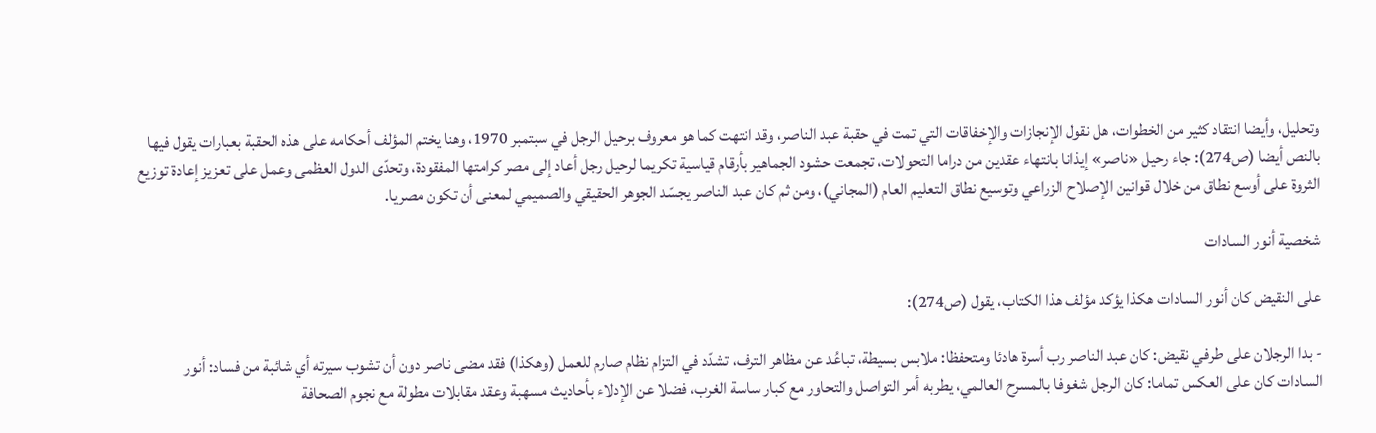وتحليل، وأيضا انتقاد كثير من الخطوات، هل نقول الإنجازات والإخفاقات التي تمت في حقبة عبد الناصر، وقد انتهت كما هو معروف برحيل الرجل في سبتمبر 1970، وهنا يختم المؤلف أحكامه على هذه الحقبة بعبارات يقول فيها بالنص أيضا (ص274): جاء رحيل «ناصر» إيذانا بانتهاء عقدين من دراما التحولات، تجمعت حشود الجماهير بأرقام قياسية تكريما لرحيل رجل أعاد إلى مصر كرامتها المفقودة، وتحدّى الدول العظمى وعمل على تعزيز إعادة توزيع الثروة على أوسع نطاق من خلال قوانين الإصلاح الزراعي وتوسيع نطاق التعليم العام (المجاني)، ومن ثم كان عبد الناصر يجسّد الجوهر الحقيقي والصميمي لمعنى أن تكون مصريا.

شخصية أنور السادات

على النقيض كان أنور السادات هكذا يؤكد مؤلف هذا الكتاب، يقول (ص274):

- بدا الرجلان على طرفي نقيض: كان عبد الناصر رب أسرة هادئا ومتحفظا: ملابس بسيطة، تباعُد عن مظاهر الترف، تشدّد في التزام نظام صارم للعمل (وهكذا) فقد مضى ناصر دون أن تشوب سيرته أي شائبة من فساد: أنور السادات كان على العكس تماما: كان الرجل شغوفا بالمسرح العالمي، يطربه أمر التواصل والتحاور مع كبار ساسة الغرب، فضلا عن الإدلاء بأحاديث مسهبة وعقد مقابلات مطولة مع نجوم الصحافة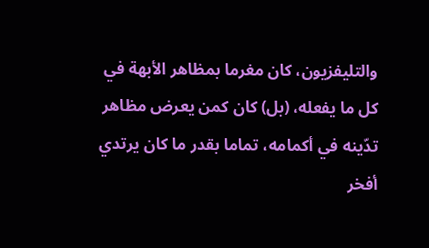والتليفزيون، كان مغرما بمظاهر الأبهة في كل ما يفعله، (بل) كان كمن يعرض مظاهر تدّينه في أكمامه، تماما بقدر ما كان يرتدي أفخر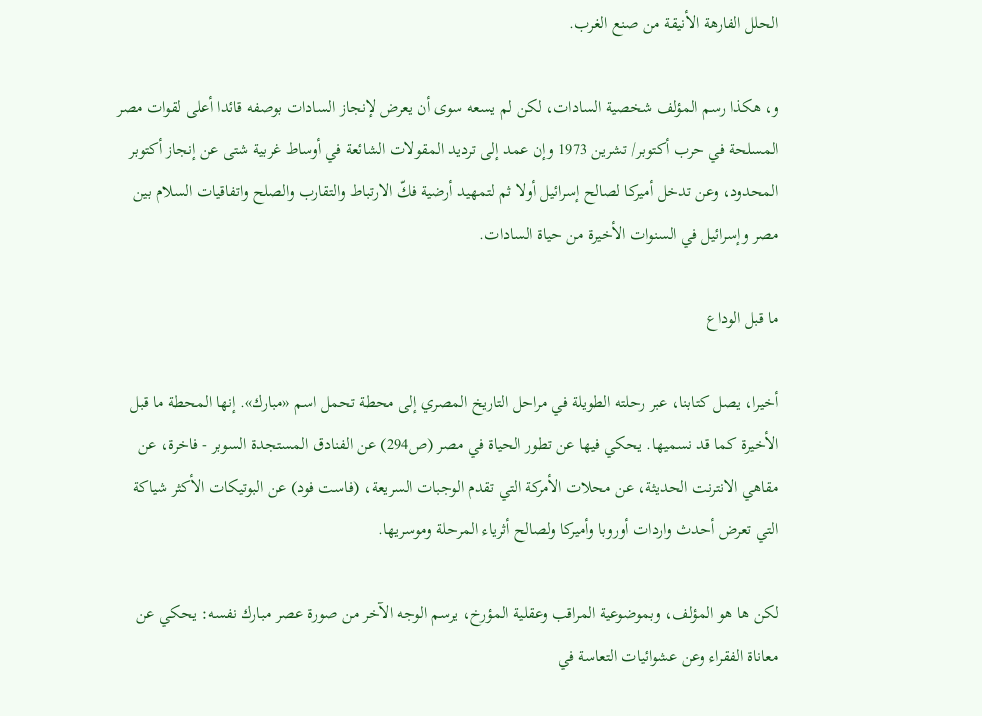الحلل الفارهة الأنيقة من صنع الغرب.

و، هكذا رسم المؤلف شخصية السادات، لكن لم يسعه سوى أن يعرض لإنجاز السادات بوصفه قائدا أعلى لقوات مصر المسلحة في حرب أكتوبر/ تشرين 1973 وإن عمد إلى ترديد المقولات الشائعة في أوساط غربية شتى عن إنجاز أكتوبر المحدود، وعن تدخل أميركا لصالح إسرائيل أولا ثم لتمهيد أرضية فكّ الارتباط والتقارب والصلح واتفاقيات السلام بين مصر وإسرائيل في السنوات الأخيرة من حياة السادات.

ما قبل الوداع

أخيرا، يصل كتابنا، عبر رحلته الطويلة في مراحل التاريخ المصري إلى محطة تحمل اسم «مبارك». إنها المحطة ما قبل الأخيرة كما قد نسميها. يحكي فيها عن تطور الحياة في مصر (ص294) عن الفنادق المستجدة السوبر - فاخرة، عن مقاهي الانترنت الحديثة، عن محلات الأمركة التي تقدم الوجبات السريعة، (فاست فود) عن البوتيكات الأكثر شياكة التي تعرض أحدث واردات أوروبا وأميركا ولصالح أثرياء المرحلة وموسريها.

لكن ها هو المؤلف، وبموضوعية المراقب وعقلية المؤرخ، يرسم الوجه الآخر من صورة عصر مبارك نفسه: يحكي عن معاناة الفقراء وعن عشوائيات التعاسة في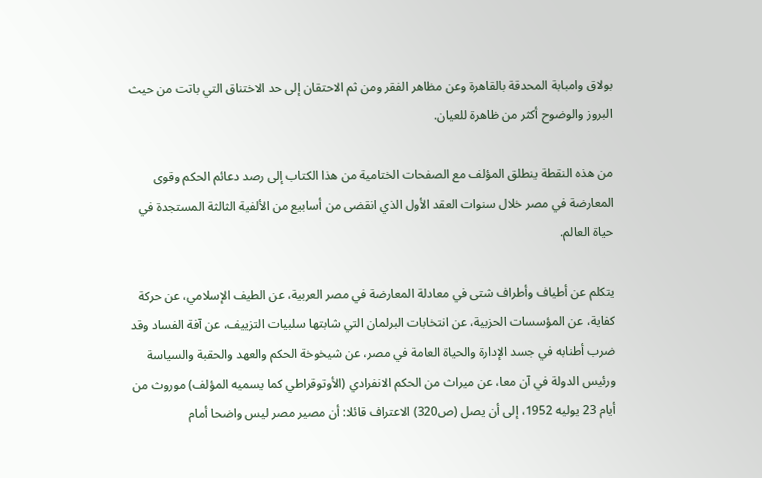بولاق وامبابة المحدقة بالقاهرة وعن مظاهر الفقر ومن ثم الاحتقان إلى حد الاختناق التي باتت من حيث البروز والوضوح أكثر من ظاهرة للعيان.

من هذه النقطة ينطلق المؤلف مع الصفحات الختامية من هذا الكتاب إلى رصد دعائم الحكم وقوى المعارضة في مصر خلال سنوات العقد الأول الذي انقضى من أسابيع من الألفية الثالثة المستجدة في حياة العالم.

يتكلم عن أطياف وأطراف شتى في معادلة المعارضة في مصر العربية، عن الطيف الإسلامي، عن حركة كفاية، عن المؤسسات الحزبية، عن انتخابات البرلمان التي شابتها سلبيات التزييف، عن آفة الفساد وقد ضرب أطنابه في جسد الإدارة والحياة العامة في مصر، عن شيخوخة الحكم والعهد والحقبة والسياسة ورئيس الدولة في آن معا، عن ميراث من الحكم الانفرادي (الأوتوقراطي كما يسميه المؤلف) موروث من أيام 23 يوليه 1952، إلى أن يصل (ص320) الاعتراف قائلا: أن مصير مصر ليس واضحا أمام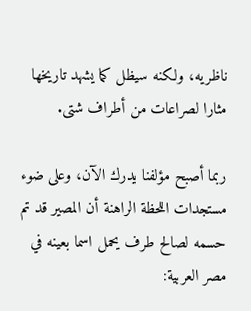ناظريه، ولكنه سيظل كما يشهد تاريخها مثارا لصراعات من أطراف شتى.

ربما أصبح مؤلفنا يدرك الآن، وعلى ضوء مستجدات اللحظة الراهنة أن المصير قد تم حسمه لصالح طرف يحمل اسما بعينه في مصر العربية: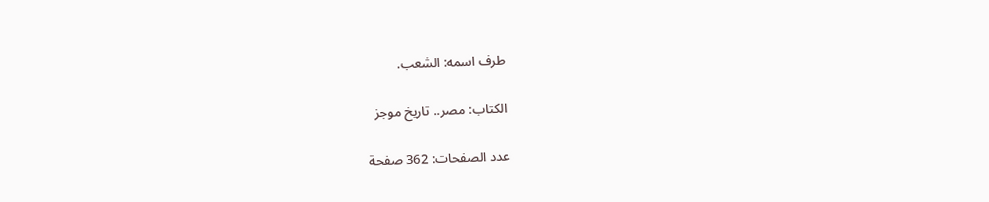طرف اسمه: الشعب.

الكتاب: مصر.. تاريخ موجز

عدد الصفحات: 362 صفحة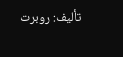تأليف: روبرت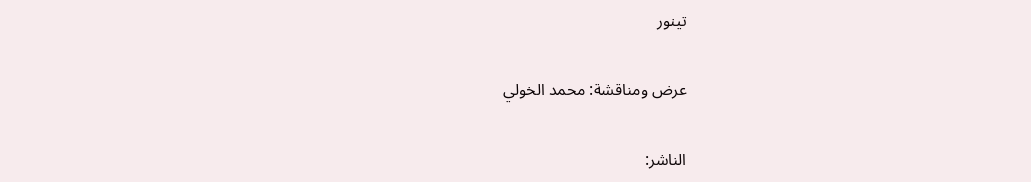تينور

عرض ومناقشة: محمد الخولي

الناشر: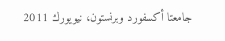جامعتا أكسفورد وبرنستون، نيويورك 2011